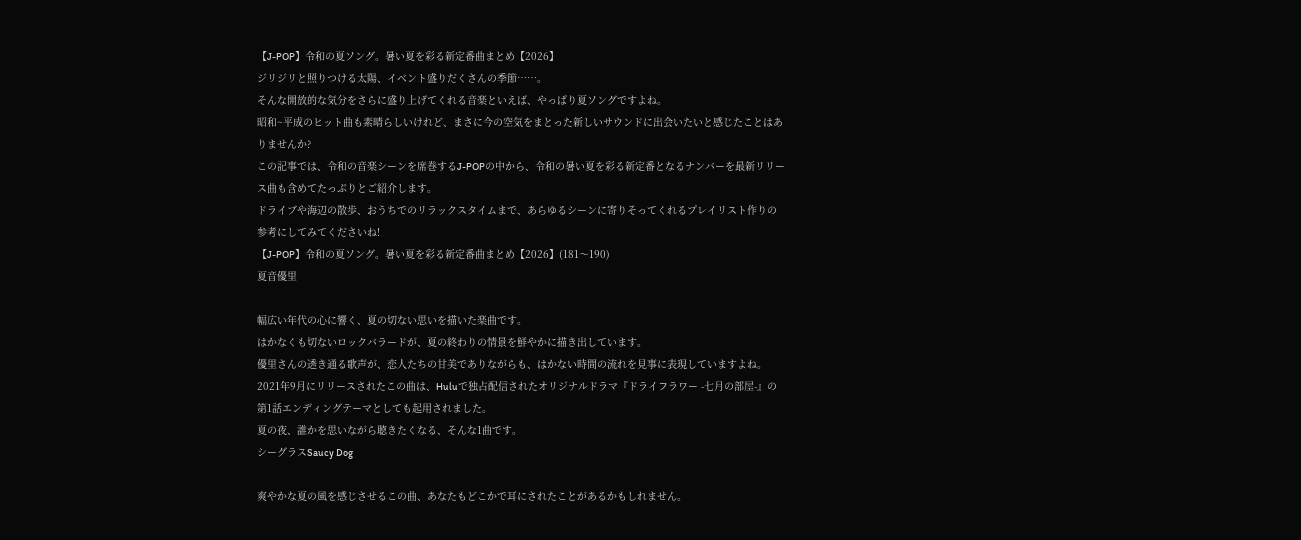【J-POP】令和の夏ソング。暑い夏を彩る新定番曲まとめ【2026】
ジリジリと照りつける太陽、イベント盛りだくさんの季節……。
そんな開放的な気分をさらに盛り上げてくれる音楽といえば、やっぱり夏ソングですよね。
昭和~平成のヒット曲も素晴らしいけれど、まさに今の空気をまとった新しいサウンドに出会いたいと感じたことはありませんか?
この記事では、令和の音楽シーンを席巻するJ-POPの中から、令和の暑い夏を彩る新定番となるナンバーを最新リリース曲も含めてたっぷりとご紹介します。
ドライブや海辺の散歩、おうちでのリラックスタイムまで、あらゆるシーンに寄りそってくれるプレイリスト作りの参考にしてみてくださいね!
【J-POP】令和の夏ソング。暑い夏を彩る新定番曲まとめ【2026】(181〜190)
夏音優里

幅広い年代の心に響く、夏の切ない思いを描いた楽曲です。
はかなくも切ないロックバラードが、夏の終わりの情景を鮮やかに描き出しています。
優里さんの透き通る歌声が、恋人たちの甘美でありながらも、はかない時間の流れを見事に表現していますよね。
2021年9月にリリースされたこの曲は、Huluで独占配信されたオリジナルドラマ『ドライフラワー -七月の部屋-』の第1話エンディングテーマとしても起用されました。
夏の夜、誰かを思いながら聴きたくなる、そんな1曲です。
シーグラスSaucy Dog

爽やかな夏の風を感じさせるこの曲、あなたもどこかで耳にされたことがあるかもしれません。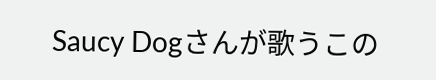Saucy Dogさんが歌うこの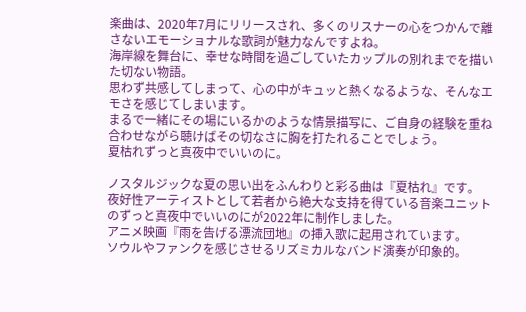楽曲は、2020年7月にリリースされ、多くのリスナーの心をつかんで離さないエモーショナルな歌詞が魅力なんですよね。
海岸線を舞台に、幸せな時間を過ごしていたカップルの別れまでを描いた切ない物語。
思わず共感してしまって、心の中がキュッと熱くなるような、そんなエモさを感じてしまいます。
まるで一緒にその場にいるかのような情景描写に、ご自身の経験を重ね合わせながら聴けばその切なさに胸を打たれることでしょう。
夏枯れずっと真夜中でいいのに。

ノスタルジックな夏の思い出をふんわりと彩る曲は『夏枯れ』です。
夜好性アーティストとして若者から絶大な支持を得ている音楽ユニットのずっと真夜中でいいのにが2022年に制作しました。
アニメ映画『雨を告げる漂流団地』の挿入歌に起用されています。
ソウルやファンクを感じさせるリズミカルなバンド演奏が印象的。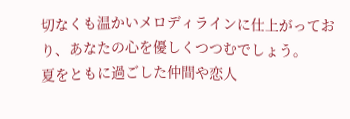切なくも温かいメロディラインに仕上がっており、あなたの心を優しくつつむでしょう。
夏をともに過ごした仲間や恋人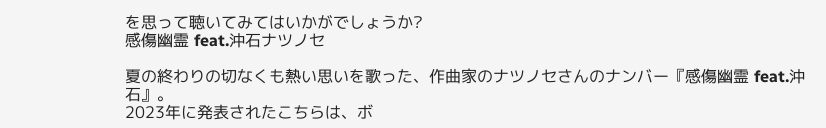を思って聴いてみてはいかがでしょうか?
感傷幽霊 feat.沖石ナツノセ

夏の終わりの切なくも熱い思いを歌った、作曲家のナツノセさんのナンバー『感傷幽霊 feat.沖石』。
2023年に発表されたこちらは、ボ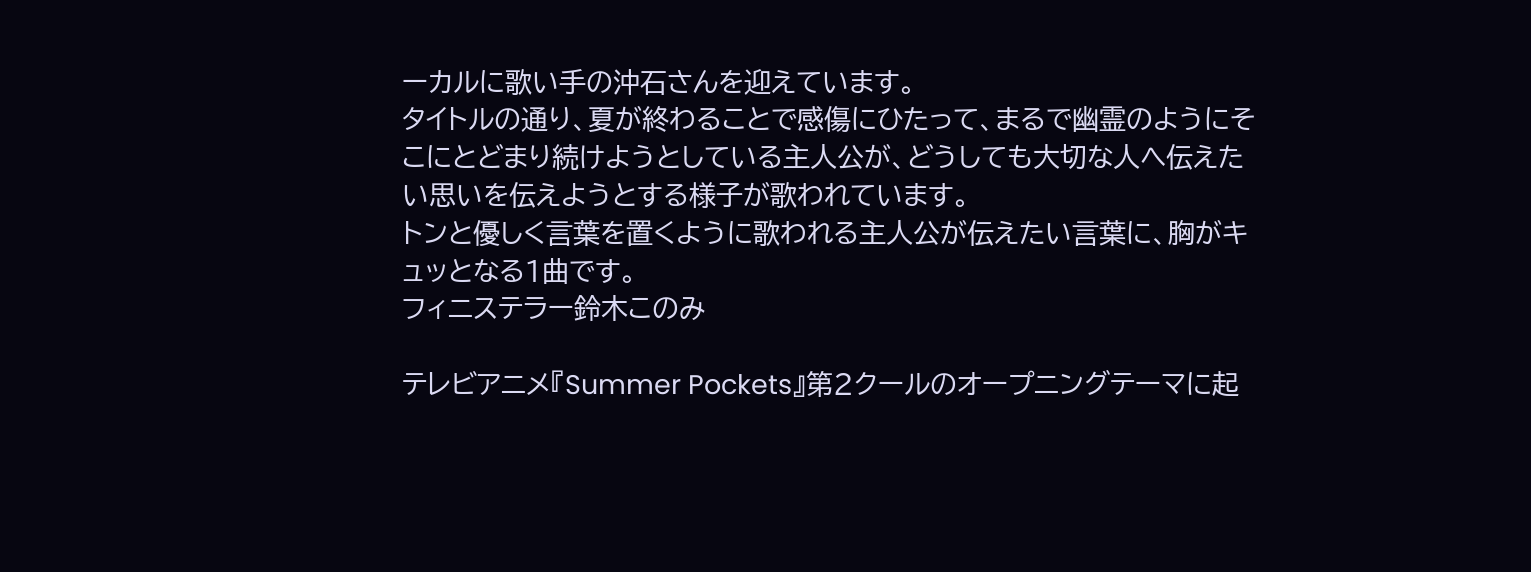ーカルに歌い手の沖石さんを迎えています。
タイトルの通り、夏が終わることで感傷にひたって、まるで幽霊のようにそこにとどまり続けようとしている主人公が、どうしても大切な人へ伝えたい思いを伝えようとする様子が歌われています。
トンと優しく言葉を置くように歌われる主人公が伝えたい言葉に、胸がキュッとなる1曲です。
フィニステラー鈴木このみ

テレビアニメ『Summer Pockets』第2クールのオープニングテーマに起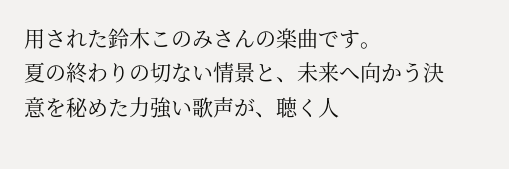用された鈴木このみさんの楽曲です。
夏の終わりの切ない情景と、未来へ向かう決意を秘めた力強い歌声が、聴く人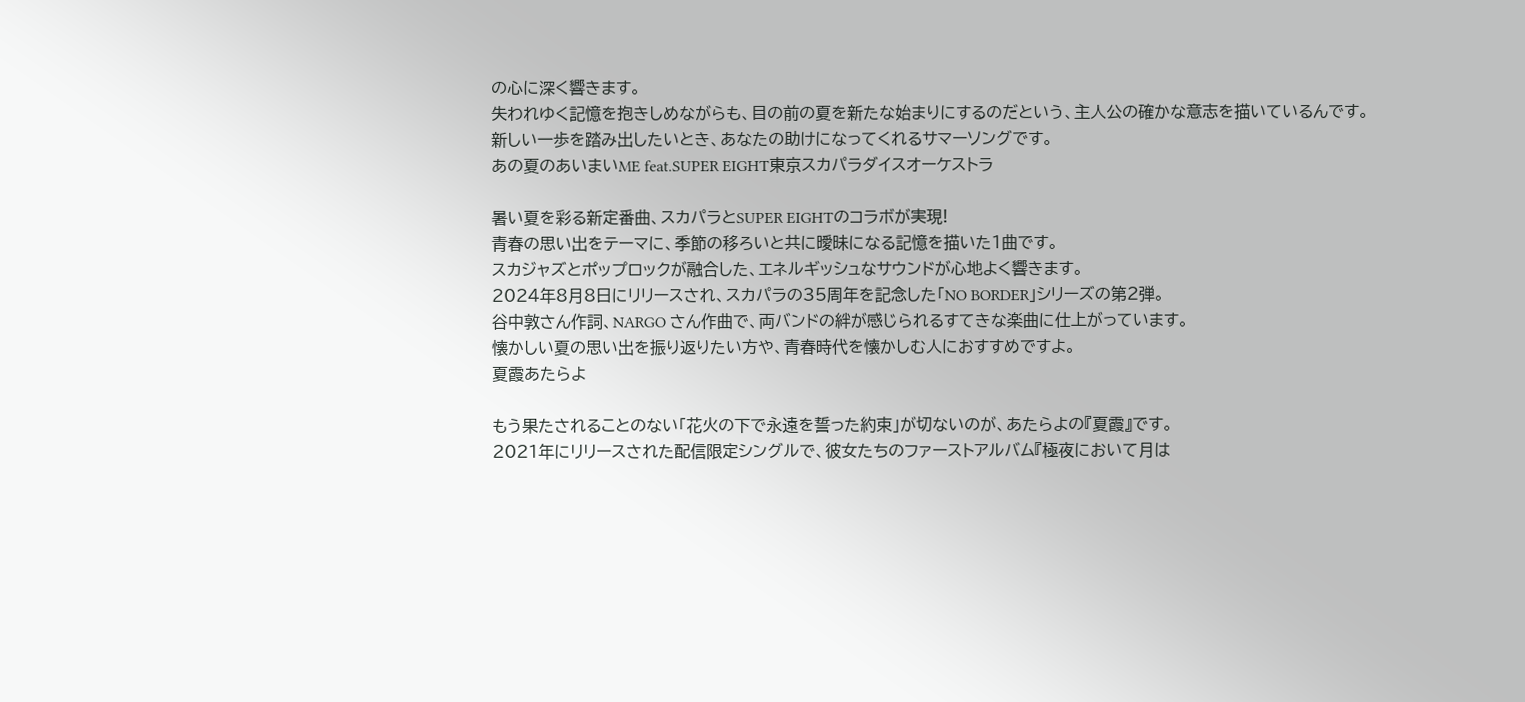の心に深く響きます。
失われゆく記憶を抱きしめながらも、目の前の夏を新たな始まりにするのだという、主人公の確かな意志を描いているんです。
新しい一歩を踏み出したいとき、あなたの助けになってくれるサマーソングです。
あの夏のあいまいME feat.SUPER EIGHT東京スカパラダイスオーケストラ

暑い夏を彩る新定番曲、スカパラとSUPER EIGHTのコラボが実現!
青春の思い出をテーマに、季節の移ろいと共に曖昧になる記憶を描いた1曲です。
スカジャズとポップロックが融合した、エネルギッシュなサウンドが心地よく響きます。
2024年8月8日にリリースされ、スカパラの35周年を記念した「NO BORDER」シリーズの第2弾。
谷中敦さん作詞、NARGO さん作曲で、両バンドの絆が感じられるすてきな楽曲に仕上がっています。
懐かしい夏の思い出を振り返りたい方や、青春時代を懐かしむ人におすすめですよ。
夏霞あたらよ

もう果たされることのない「花火の下で永遠を誓った約束」が切ないのが、あたらよの『夏霞』です。
2021年にリリースされた配信限定シングルで、彼女たちのファーストアルバム『極夜において月は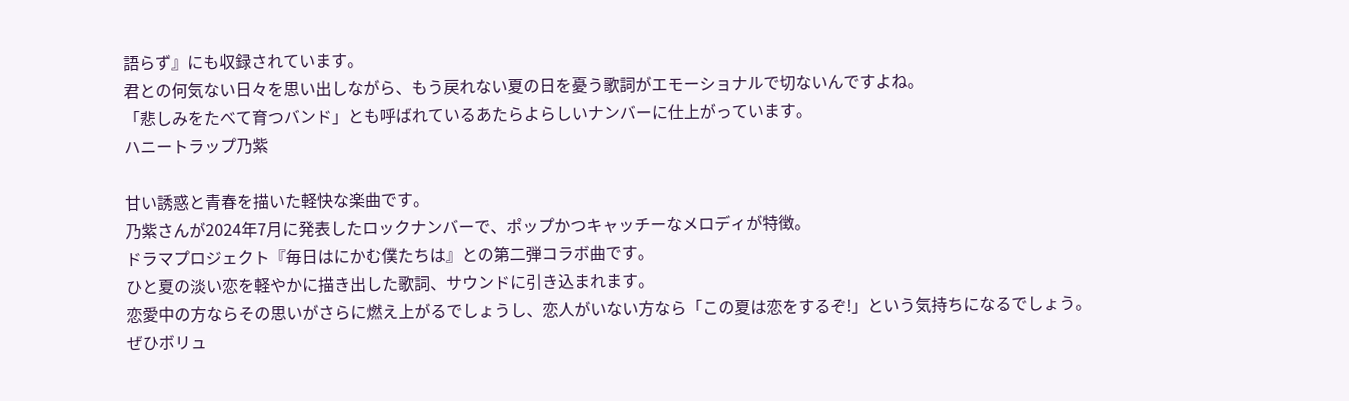語らず』にも収録されています。
君との何気ない日々を思い出しながら、もう戻れない夏の日を憂う歌詞がエモーショナルで切ないんですよね。
「悲しみをたべて育つバンド」とも呼ばれているあたらよらしいナンバーに仕上がっています。
ハニートラップ乃紫

甘い誘惑と青春を描いた軽快な楽曲です。
乃紫さんが2024年7月に発表したロックナンバーで、ポップかつキャッチーなメロディが特徴。
ドラマプロジェクト『毎日はにかむ僕たちは』との第二弾コラボ曲です。
ひと夏の淡い恋を軽やかに描き出した歌詞、サウンドに引き込まれます。
恋愛中の方ならその思いがさらに燃え上がるでしょうし、恋人がいない方なら「この夏は恋をするぞ!」という気持ちになるでしょう。
ぜひボリュ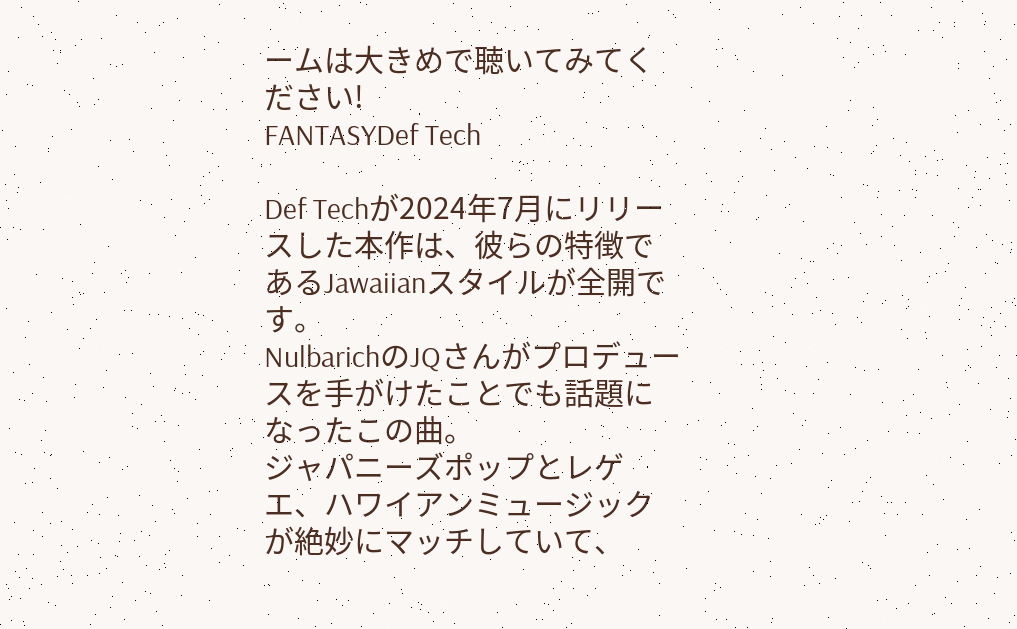ームは大きめで聴いてみてください!
FANTASYDef Tech

Def Techが2024年7月にリリースした本作は、彼らの特徴であるJawaiianスタイルが全開です。
NulbarichのJQさんがプロデュースを手がけたことでも話題になったこの曲。
ジャパニーズポップとレゲエ、ハワイアンミュージックが絶妙にマッチしていて、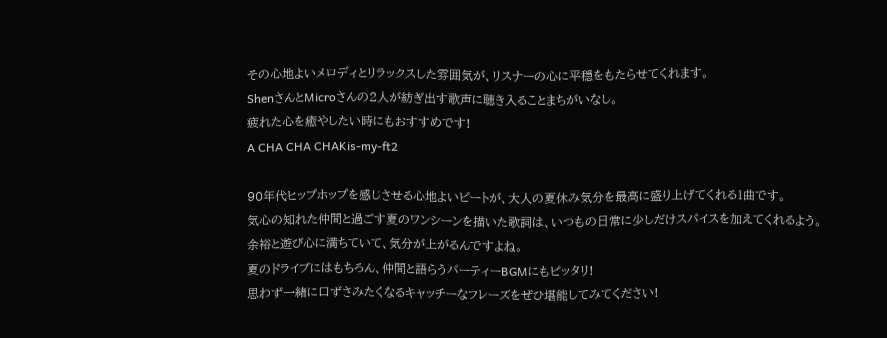その心地よいメロディとリラックスした雰囲気が、リスナーの心に平穏をもたらせてくれます。
ShenさんとMicroさんの2人が紡ぎ出す歌声に聴き入ることまちがいなし。
疲れた心を癒やしたい時にもおすすめです!
A CHA CHA CHAKis-my-ft2

90年代ヒップホップを感じさせる心地よいビートが、大人の夏休み気分を最高に盛り上げてくれる1曲です。
気心の知れた仲間と過ごす夏のワンシーンを描いた歌詞は、いつもの日常に少しだけスパイスを加えてくれるよう。
余裕と遊び心に満ちていて、気分が上がるんですよね。
夏のドライブにはもちろん、仲間と語らうパーティーBGMにもピッタリ!
思わず一緒に口ずさみたくなるキャッチーなフレーズをぜひ堪能してみてください!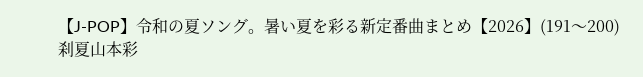【J-POP】令和の夏ソング。暑い夏を彩る新定番曲まとめ【2026】(191〜200)
刹夏山本彩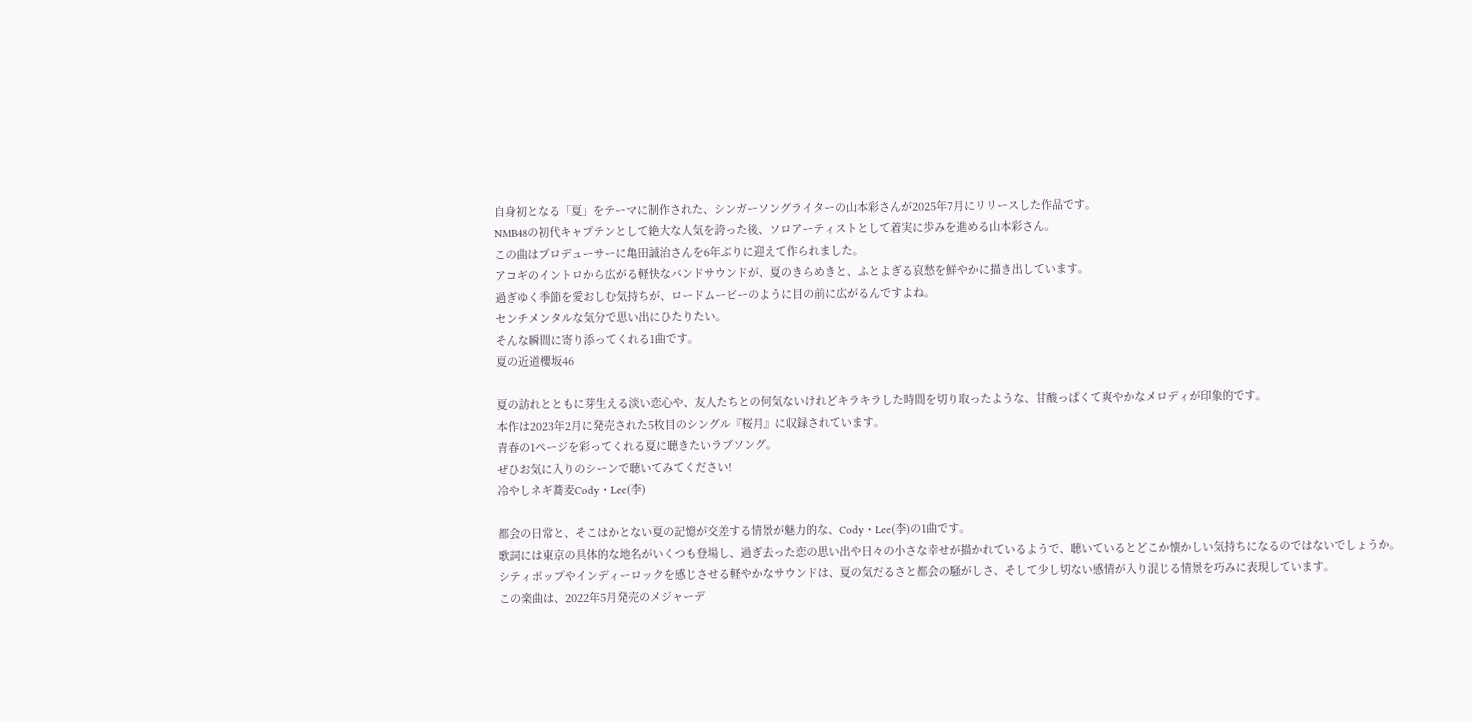自身初となる「夏」をテーマに制作された、シンガーソングライターの山本彩さんが2025年7月にリリースした作品です。
NMB48の初代キャプテンとして絶大な人気を誇った後、ソロアーティストとして着実に歩みを進める山本彩さん。
この曲はプロデューサーに亀田誠治さんを6年ぶりに迎えて作られました。
アコギのイントロから広がる軽快なバンドサウンドが、夏のきらめきと、ふとよぎる哀愁を鮮やかに描き出しています。
過ぎゆく季節を愛おしむ気持ちが、ロードムービーのように目の前に広がるんですよね。
センチメンタルな気分で思い出にひたりたい。
そんな瞬間に寄り添ってくれる1曲です。
夏の近道櫻坂46

夏の訪れとともに芽生える淡い恋心や、友人たちとの何気ないけれどキラキラした時間を切り取ったような、甘酸っぱくて爽やかなメロディが印象的です。
本作は2023年2月に発売された5枚目のシングル『桜月』に収録されています。
青春の1ページを彩ってくれる夏に聴きたいラブソング。
ぜひお気に入りのシーンで聴いてみてください!
冷やしネギ蕎麦Cody・Lee(李)

都会の日常と、そこはかとない夏の記憶が交差する情景が魅力的な、Cody・Lee(李)の1曲です。
歌詞には東京の具体的な地名がいくつも登場し、過ぎ去った恋の思い出や日々の小さな幸せが描かれているようで、聴いているとどこか懐かしい気持ちになるのではないでしょうか。
シティポップやインディーロックを感じさせる軽やかなサウンドは、夏の気だるさと都会の騒がしさ、そして少し切ない感情が入り混じる情景を巧みに表現しています。
この楽曲は、2022年5月発売のメジャーデ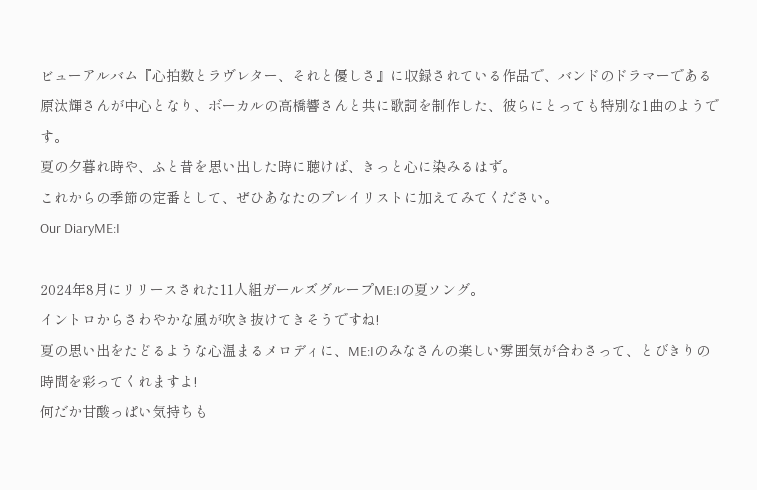ビューアルバム『心拍数とラヴレター、それと優しさ』に収録されている作品で、バンドのドラマーである原汰輝さんが中心となり、ボーカルの高橋響さんと共に歌詞を制作した、彼らにとっても特別な1曲のようです。
夏の夕暮れ時や、ふと昔を思い出した時に聴けば、きっと心に染みるはず。
これからの季節の定番として、ぜひあなたのプレイリストに加えてみてください。
Our DiaryME:I

2024年8月にリリースされた11人組ガールズグループME:Iの夏ソング。
イントロからさわやかな風が吹き抜けてきそうですね!
夏の思い出をたどるような心温まるメロディに、ME:Iのみなさんの楽しい雰囲気が合わさって、とびきりの時間を彩ってくれますよ!
何だか甘酸っぱい気持ちも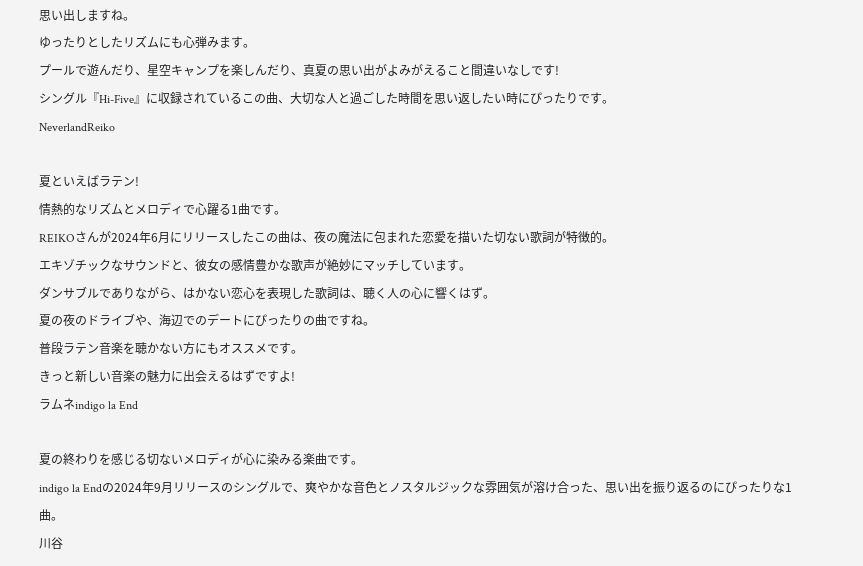思い出しますね。
ゆったりとしたリズムにも心弾みます。
プールで遊んだり、星空キャンプを楽しんだり、真夏の思い出がよみがえること間違いなしです!
シングル『Hi-Five』に収録されているこの曲、大切な人と過ごした時間を思い返したい時にぴったりです。
NeverlandReiko

夏といえばラテン!
情熱的なリズムとメロディで心躍る1曲です。
REIKOさんが2024年6月にリリースしたこの曲は、夜の魔法に包まれた恋愛を描いた切ない歌詞が特徴的。
エキゾチックなサウンドと、彼女の感情豊かな歌声が絶妙にマッチしています。
ダンサブルでありながら、はかない恋心を表現した歌詞は、聴く人の心に響くはず。
夏の夜のドライブや、海辺でのデートにぴったりの曲ですね。
普段ラテン音楽を聴かない方にもオススメです。
きっと新しい音楽の魅力に出会えるはずですよ!
ラムネindigo la End

夏の終わりを感じる切ないメロディが心に染みる楽曲です。
indigo la Endの2024年9月リリースのシングルで、爽やかな音色とノスタルジックな雰囲気が溶け合った、思い出を振り返るのにぴったりな1曲。
川谷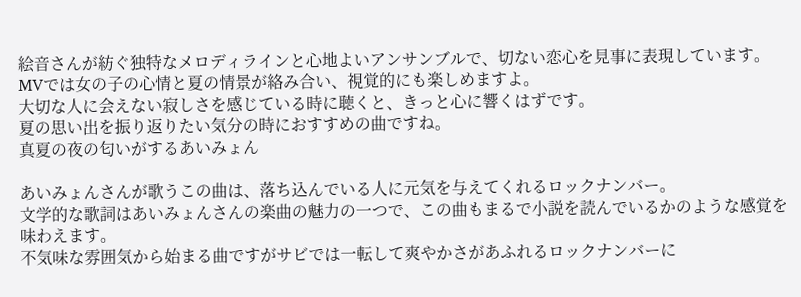絵音さんが紡ぐ独特なメロディラインと心地よいアンサンブルで、切ない恋心を見事に表現しています。
MVでは女の子の心情と夏の情景が絡み合い、視覚的にも楽しめますよ。
大切な人に会えない寂しさを感じている時に聴くと、きっと心に響くはずです。
夏の思い出を振り返りたい気分の時におすすめの曲ですね。
真夏の夜の匂いがするあいみょん

あいみょんさんが歌うこの曲は、落ち込んでいる人に元気を与えてくれるロックナンバー。
文学的な歌詞はあいみょんさんの楽曲の魅力の一つで、この曲もまるで小説を読んでいるかのような感覚を味わえます。
不気味な雰囲気から始まる曲ですがサビでは一転して爽やかさがあふれるロックナンバーに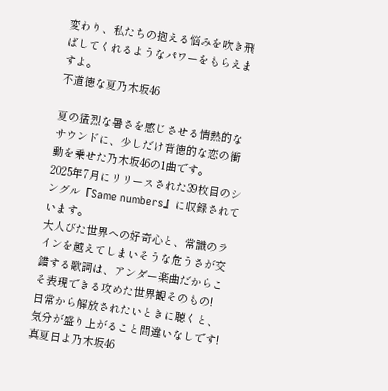変わり、私たちの抱える悩みを吹き飛ばしてくれるようなパワーをもらえますよ。
不道徳な夏乃木坂46

夏の猛烈な暑さを感じさせる情熱的なサウンドに、少しだけ背徳的な恋の衝動を乗せた乃木坂46の1曲です。
2025年7月にリリースされた39枚目のシングル『Same numbers』に収録されています。
大人びた世界への好奇心と、常識のラインを越えてしまいそうな危うさが交錯する歌詞は、アンダー楽曲だからこそ表現できる攻めた世界観そのもの!
日常から解放されたいときに聴くと、気分が盛り上がること間違いなしです!
真夏日よ乃木坂46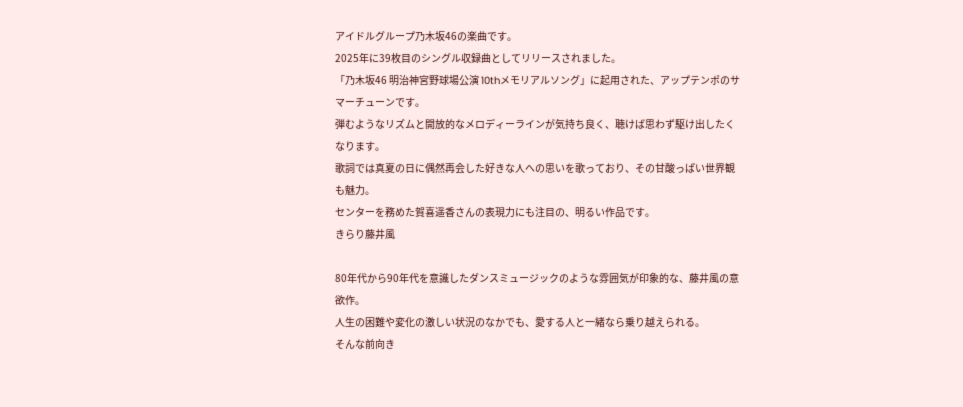アイドルグループ乃木坂46の楽曲です。
2025年に39枚目のシングル収録曲としてリリースされました。
「乃木坂46 明治神宮野球場公演 10thメモリアルソング」に起用された、アップテンポのサマーチューンです。
弾むようなリズムと開放的なメロディーラインが気持ち良く、聴けば思わず駆け出したくなります。
歌詞では真夏の日に偶然再会した好きな人への思いを歌っており、その甘酸っぱい世界観も魅力。
センターを務めた賀喜遥香さんの表現力にも注目の、明るい作品です。
きらり藤井風

80年代から90年代を意識したダンスミュージックのような雰囲気が印象的な、藤井風の意欲作。
人生の困難や変化の激しい状況のなかでも、愛する人と一緒なら乗り越えられる。
そんな前向き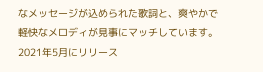なメッセージが込められた歌詞と、爽やかで軽快なメロディが見事にマッチしています。
2021年5月にリリース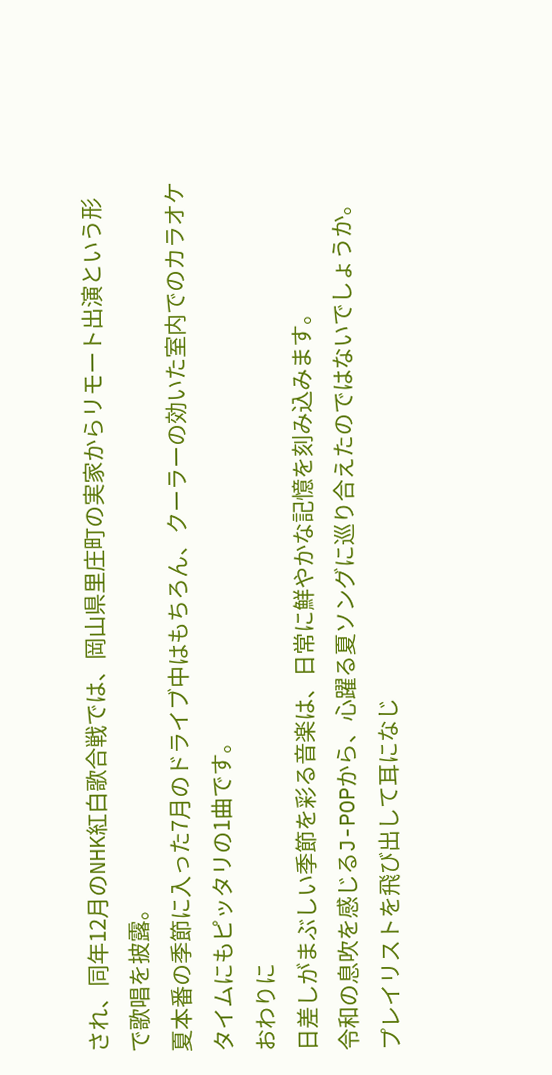され、同年12月のNHK紅白歌合戦では、岡山県里庄町の実家からリモート出演という形で歌唱を披露。
夏本番の季節に入った7月のドライブ中はもちろん、クーラーの効いた室内でのカラオケタイムにもピッタリの1曲です。
おわりに
日差しがまぶしい季節を彩る音楽は、日常に鮮やかな記憶を刻み込みます。
令和の息吹を感じるJ-POPから、心躍る夏ソングに巡り合えたのではないでしょうか。
プレイリストを飛び出して耳になじ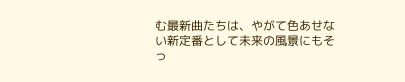む最新曲たちは、やがて色あせない新定番として未来の風景にもそっ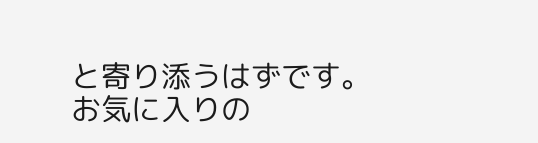と寄り添うはずです。
お気に入りの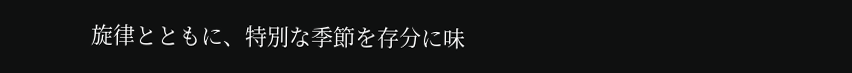旋律とともに、特別な季節を存分に味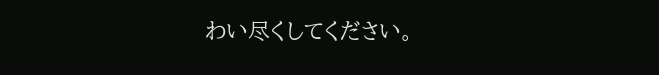わい尽くしてください。